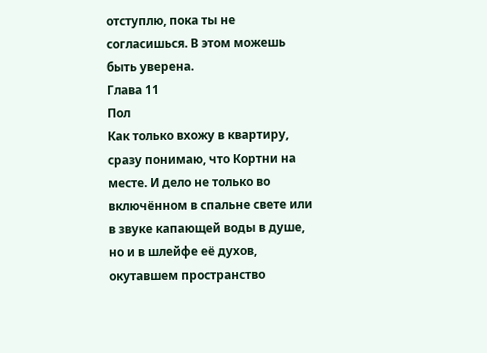отступлю, пока ты не согласишься. В этом можешь быть уверена.
Глава 11
Пол
Как только вхожу в квартиру, сразу понимаю, что Кортни на месте. И дело не только во включённом в спальне свете или в звуке капающей воды в душе, но и в шлейфе её духов, окутавшем пространство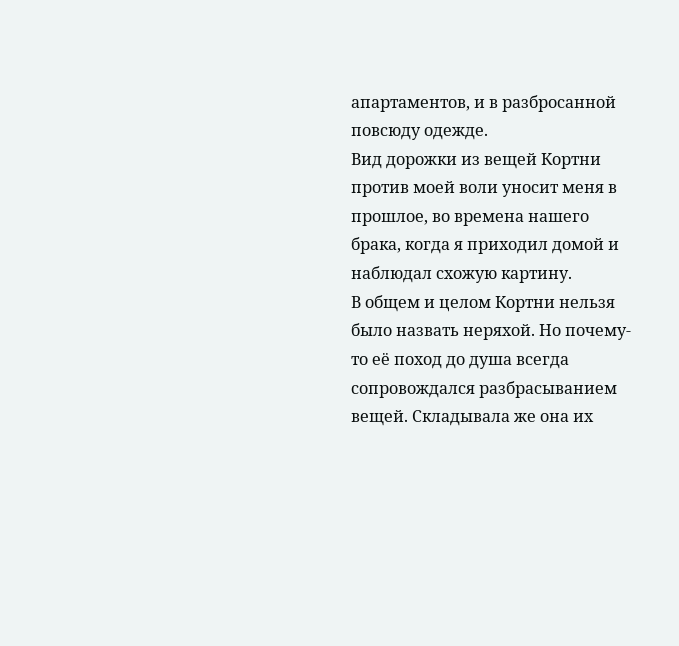апартаментов, и в разбросанной повсюду одежде.
Вид дорожки из вещей Кортни против моей воли уносит меня в прошлое, во времена нашего брака, когда я приходил домой и наблюдал схожую картину.
В общем и целом Кортни нельзя было назвать неряхой. Но почему-то её поход до душа всегда сопровождался разбрасыванием вещей. Складывала же она их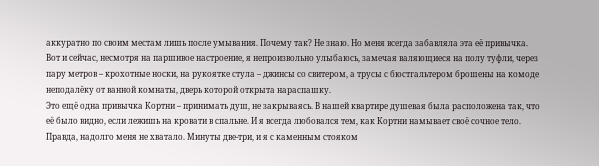аккуратно по своим местам лишь после умывания. Почему так? Не знаю. Но меня всегда забавляла эта её привычка.
Вот и сейчас, несмотря на паршивое настроение, я непроизвольно улыбаюсь, замечая валяющиеся на полу туфли, через пару метров – крохотные носки, на рукоятке стула – джинсы со свитером, а трусы с бюстгальтером брошены на комоде неподалёку от ванной комнаты, дверь которой открыта нараспашку.
Это ещё одна привычка Кортни – принимать душ, не закрываясь. В нашей квартире душевая была расположена так, что её было видно, если лежишь на кровати в спальне. И я всегда любовался тем, как Кортни намывает своё сочное тело. Правда, надолго меня не хватало. Минуты две-три, и я с каменным стояком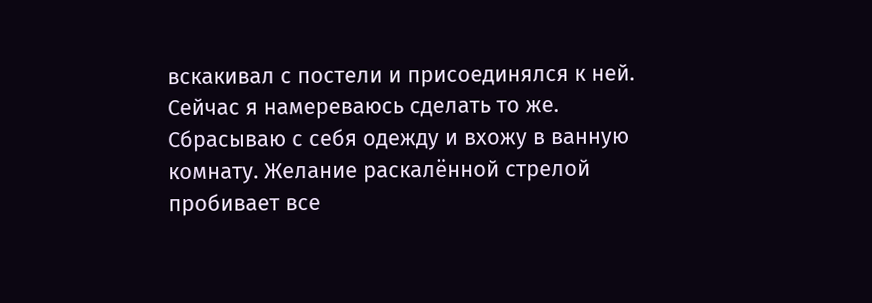вскакивал с постели и присоединялся к ней.
Сейчас я намереваюсь сделать то же. Сбрасываю с себя одежду и вхожу в ванную комнату. Желание раскалённой стрелой пробивает все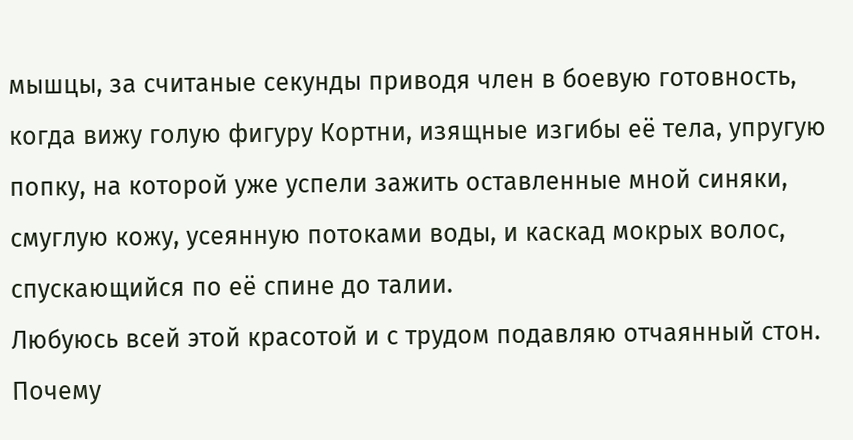мышцы, за считаные секунды приводя член в боевую готовность, когда вижу голую фигуру Кортни, изящные изгибы её тела, упругую попку, на которой уже успели зажить оставленные мной синяки, смуглую кожу, усеянную потоками воды, и каскад мокрых волос, спускающийся по её спине до талии.
Любуюсь всей этой красотой и с трудом подавляю отчаянный стон. Почему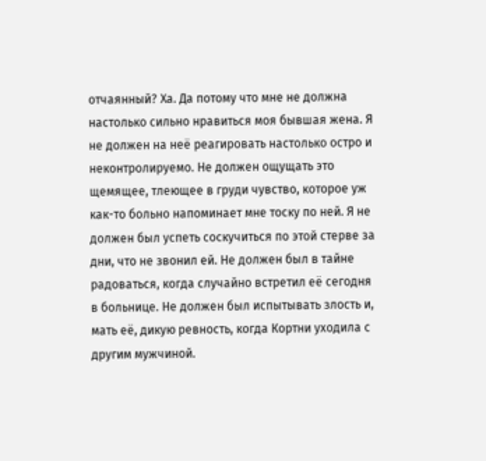отчаянный? Ха. Да потому что мне не должна настолько сильно нравиться моя бывшая жена. Я не должен на неё реагировать настолько остро и неконтролируемо. Не должен ощущать это щемящее, тлеющее в груди чувство, которое уж как-то больно напоминает мне тоску по ней. Я не должен был успеть соскучиться по этой стерве за дни, что не звонил ей. Не должен был в тайне радоваться, когда случайно встретил её сегодня в больнице. Не должен был испытывать злость и, мать её, дикую ревность, когда Кортни уходила с другим мужчиной.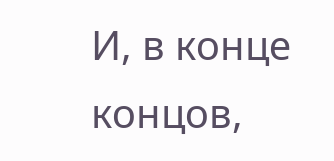И, в конце концов,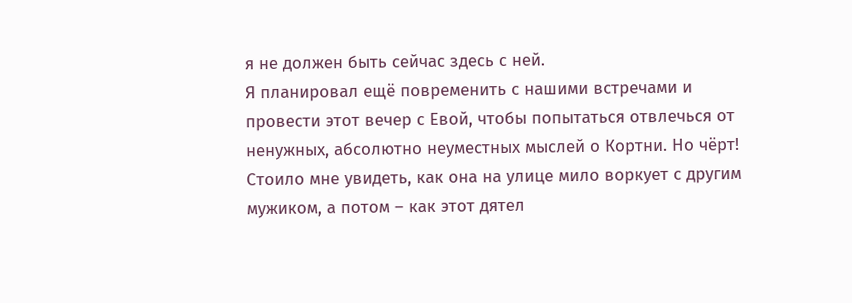я не должен быть сейчас здесь с ней.
Я планировал ещё повременить с нашими встречами и провести этот вечер с Евой, чтобы попытаться отвлечься от ненужных, абсолютно неуместных мыслей о Кортни. Но чёрт! Стоило мне увидеть, как она на улице мило воркует с другим мужиком, а потом – как этот дятел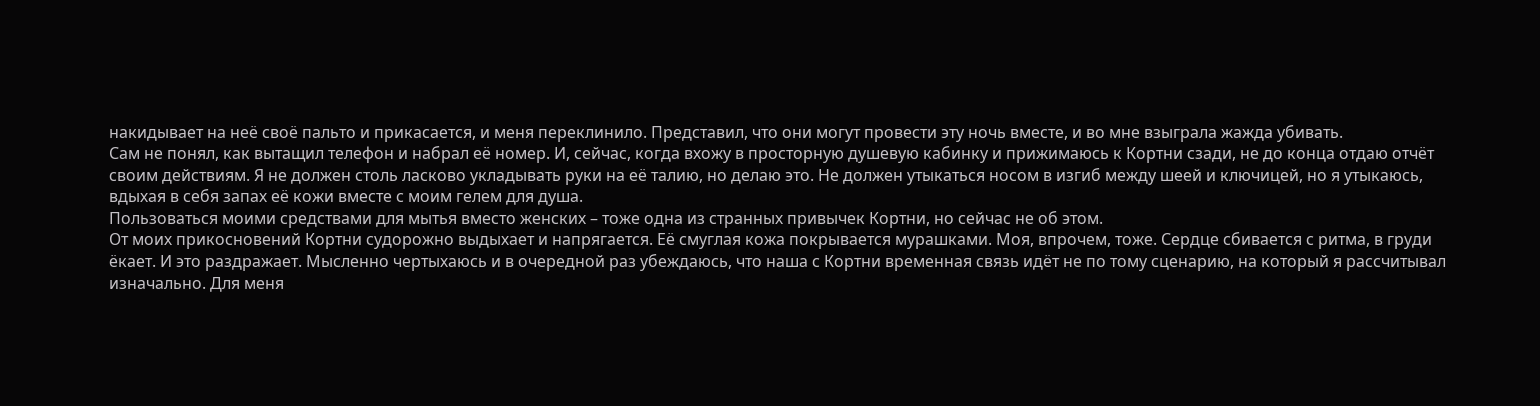накидывает на неё своё пальто и прикасается, и меня переклинило. Представил, что они могут провести эту ночь вместе, и во мне взыграла жажда убивать.
Сам не понял, как вытащил телефон и набрал её номер. И, сейчас, когда вхожу в просторную душевую кабинку и прижимаюсь к Кортни сзади, не до конца отдаю отчёт своим действиям. Я не должен столь ласково укладывать руки на её талию, но делаю это. Не должен утыкаться носом в изгиб между шеей и ключицей, но я утыкаюсь, вдыхая в себя запах её кожи вместе с моим гелем для душа.
Пользоваться моими средствами для мытья вместо женских – тоже одна из странных привычек Кортни, но сейчас не об этом.
От моих прикосновений Кортни судорожно выдыхает и напрягается. Её смуглая кожа покрывается мурашками. Моя, впрочем, тоже. Сердце сбивается с ритма, в груди ёкает. И это раздражает. Мысленно чертыхаюсь и в очередной раз убеждаюсь, что наша с Кортни временная связь идёт не по тому сценарию, на который я рассчитывал изначально. Для меня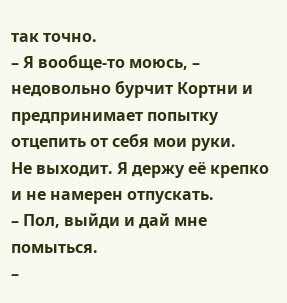так точно.
– Я вообще-то моюсь, – недовольно бурчит Кортни и предпринимает попытку отцепить от себя мои руки.
Не выходит. Я держу её крепко и не намерен отпускать.
– Пол, выйди и дай мне помыться.
–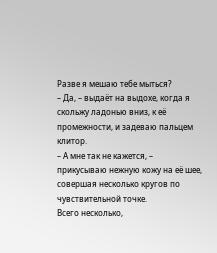Разве я мешаю тебе мыться?
– Да, – выдаёт на выдохе, когда я скольжу ладонью вниз, к её промежности, и задеваю пальцем клитор.
– А мне так не кажется, – прикусываю нежную кожу на её шее, совершая несколько кругов по чувствительной точке.
Всего несколько,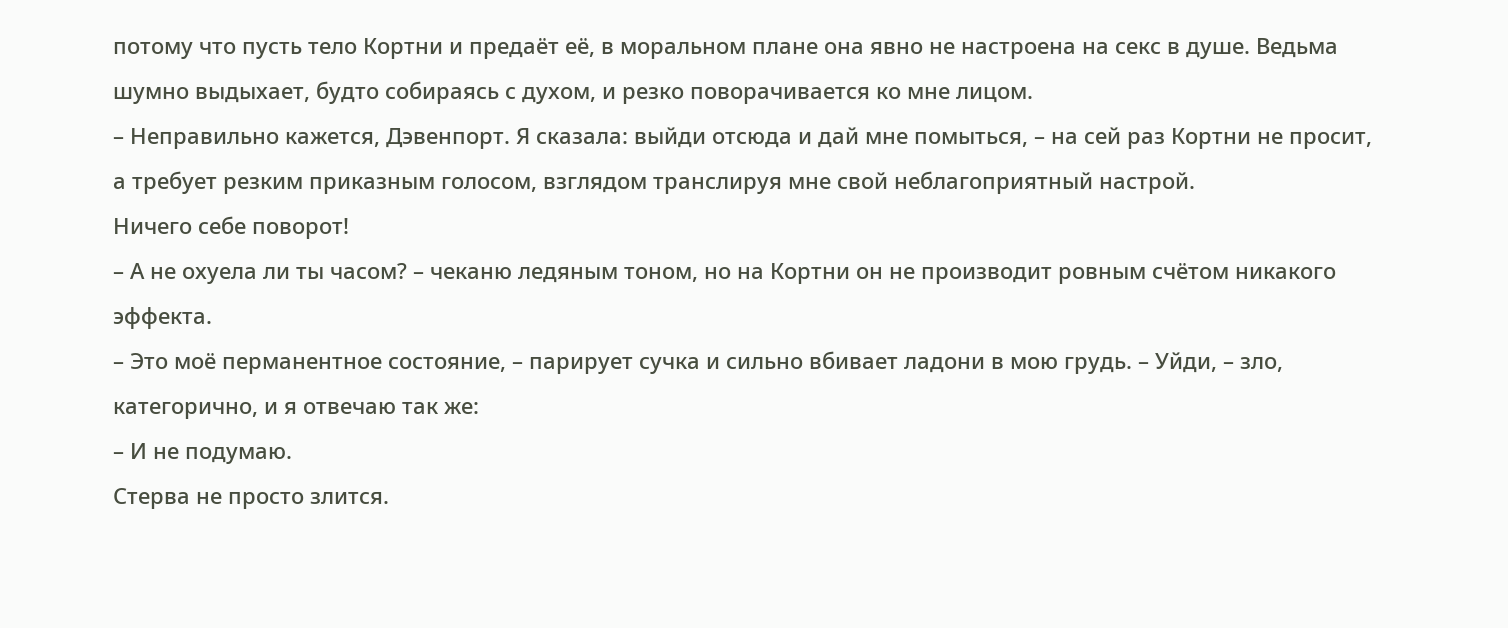потому что пусть тело Кортни и предаёт её, в моральном плане она явно не настроена на секс в душе. Ведьма шумно выдыхает, будто собираясь с духом, и резко поворачивается ко мне лицом.
– Неправильно кажется, Дэвенпорт. Я сказала: выйди отсюда и дай мне помыться, – на сей раз Кортни не просит, а требует резким приказным голосом, взглядом транслируя мне свой неблагоприятный настрой.
Ничего себе поворот!
– А не охуела ли ты часом? – чеканю ледяным тоном, но на Кортни он не производит ровным счётом никакого эффекта.
– Это моё перманентное состояние, – парирует сучка и сильно вбивает ладони в мою грудь. – Уйди, – зло, категорично, и я отвечаю так же:
– И не подумаю.
Стерва не просто злится.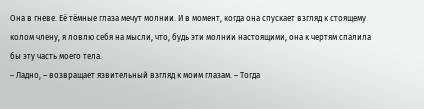Она в гневе. Её тёмные глаза мечут молнии. И в момент, когда она спускает взгляд к стоящему колом члену, я ловлю себя на мысли, что, будь эти молнии настоящими, она к чертям спалила бы эту часть моего тела.
– Ладно, – возвращает язвительный взгляд к моим глазам. – Тогда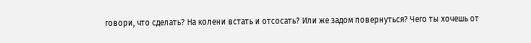говори, что сделать? На колени встать и отсосать? Или же задом повернуться? Чего ты хочешь от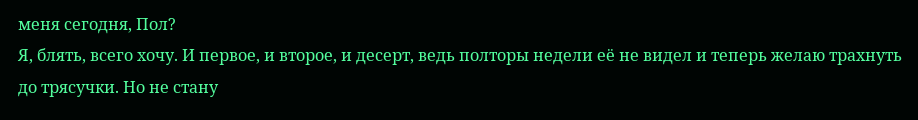меня сегодня, Пол?
Я, блять, всего хочу. И первое, и второе, и десерт, ведь полторы недели её не видел и теперь желаю трахнуть до трясучки. Но не стану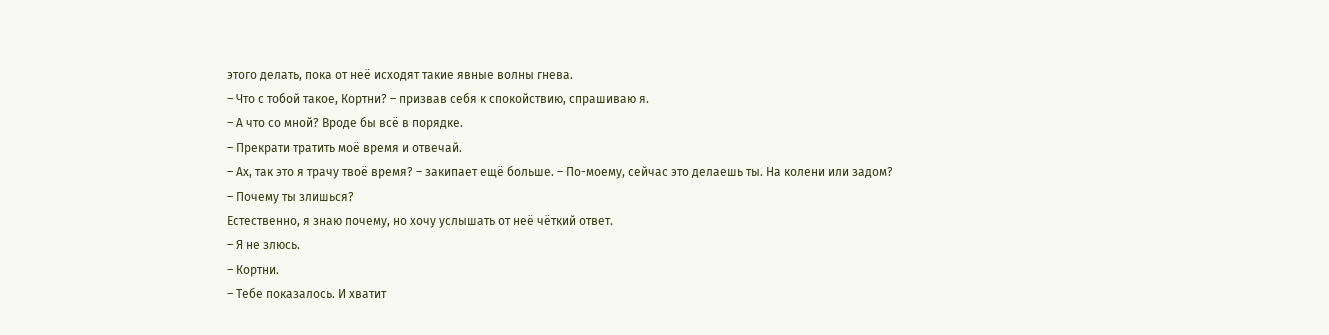этого делать, пока от неё исходят такие явные волны гнева.
– Что с тобой такое, Кортни? – призвав себя к спокойствию, спрашиваю я.
– А что со мной? Вроде бы всё в порядке.
– Прекрати тратить моё время и отвечай.
– Ах, так это я трачу твоё время? – закипает ещё больше. – По-моему, сейчас это делаешь ты. На колени или задом?
– Почему ты злишься?
Естественно, я знаю почему, но хочу услышать от неё чёткий ответ.
– Я не злюсь.
– Кортни.
– Тебе показалось. И хватит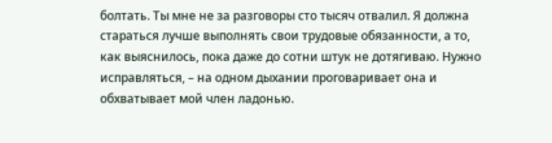болтать. Ты мне не за разговоры сто тысяч отвалил. Я должна стараться лучше выполнять свои трудовые обязанности, а то, как выяснилось, пока даже до сотни штук не дотягиваю. Нужно исправляться, – на одном дыхании проговаривает она и обхватывает мой член ладонью.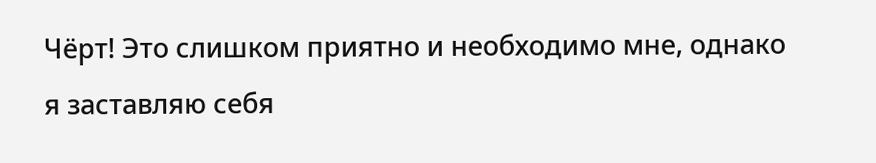Чёрт! Это слишком приятно и необходимо мне, однако я заставляю себя